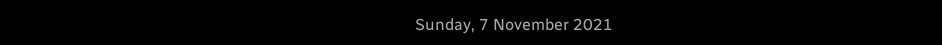Sunday, 7 November 2021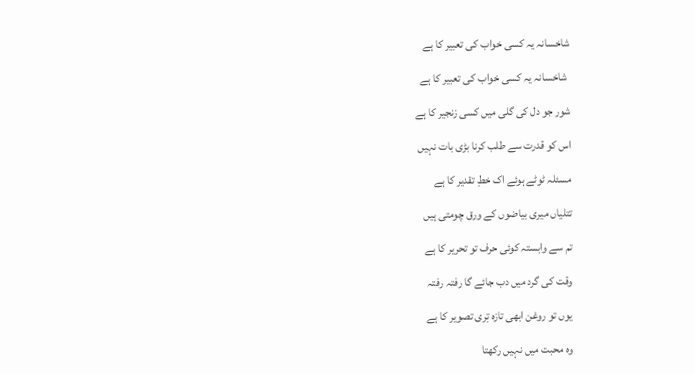شاخسانہ یہ کسی خواب کی تعبیر کا ہے

 شاخسانہ یہ کسی خواب کی تعبیر کا ہے

شور جو دل کی گلی میں کسی زنجیر کا ہے

اس کو قدرت سے طلب کرنا بڑی بات نہیں

مسئلہ ٹوٹے ہوئے اک خطِ تقدیر کا ہے

تتلیاں میری بیاضوں کے ورق چومتی ہیں

تم سے وابستہ کوئی حرف تو تحریر کا ہے

وقت کی گرد میں دب جائے گا رفتہ رفتہ

یوں تو روغن ابھی تازہ تِری تصویر کا ہے

وہ محبت میں نہیں رکھتا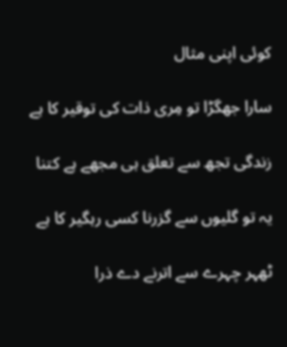کوئی اپنی مثال

سارا جھگڑا تو مِری ذات کی توقیر کا ہے

زندگی تجھ سے تعلق ہی مجھے ہے کتنا

یہ تو گلیوں سے گزرنا کسی رہگیر کا ہے

ٹھہر چہرے سے اترنے دے ذرا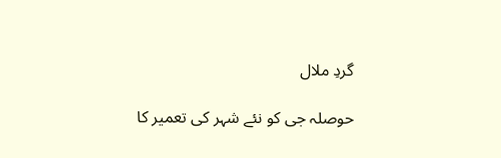گردِ ملال

حوصلہ جی کو نئے شہر کی تعمیر کا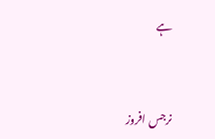ہے


نرجس افروز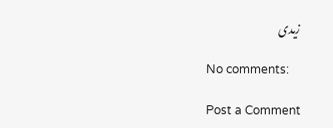زیدی

No comments:

Post a Comment